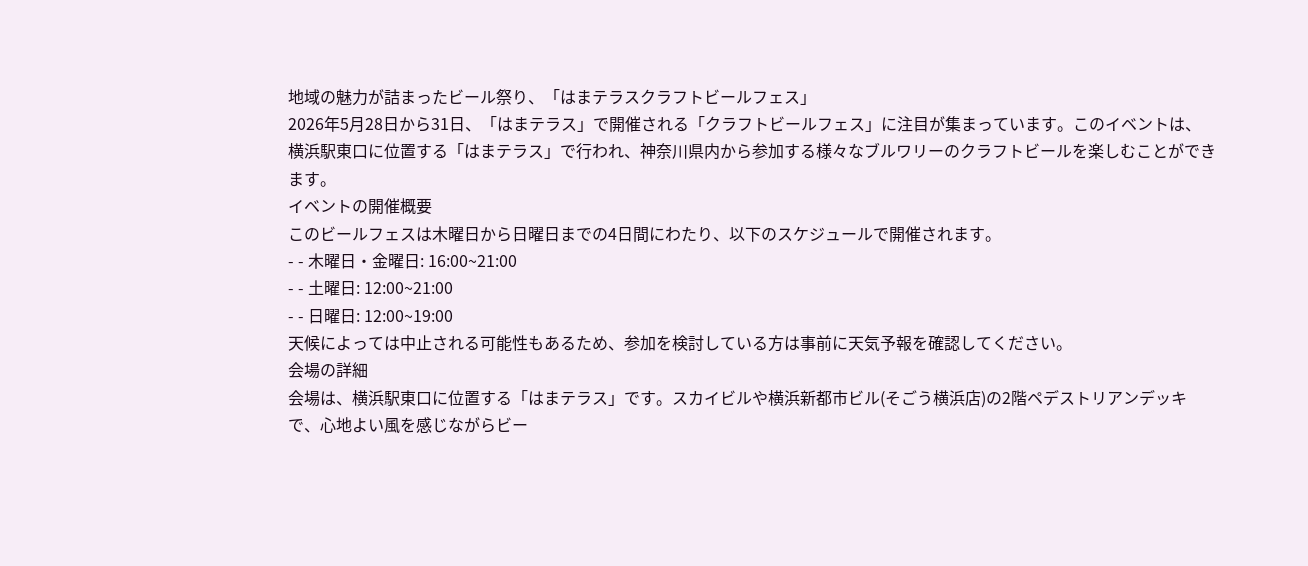地域の魅力が詰まったビール祭り、「はまテラスクラフトビールフェス」
2026年5月28日から31日、「はまテラス」で開催される「クラフトビールフェス」に注目が集まっています。このイベントは、横浜駅東口に位置する「はまテラス」で行われ、神奈川県内から参加する様々なブルワリーのクラフトビールを楽しむことができます。
イベントの開催概要
このビールフェスは木曜日から日曜日までの4日間にわたり、以下のスケジュールで開催されます。
- - 木曜日・金曜日: 16:00~21:00
- - 土曜日: 12:00~21:00
- - 日曜日: 12:00~19:00
天候によっては中止される可能性もあるため、参加を検討している方は事前に天気予報を確認してください。
会場の詳細
会場は、横浜駅東口に位置する「はまテラス」です。スカイビルや横浜新都市ビル(そごう横浜店)の2階ペデストリアンデッキで、心地よい風を感じながらビー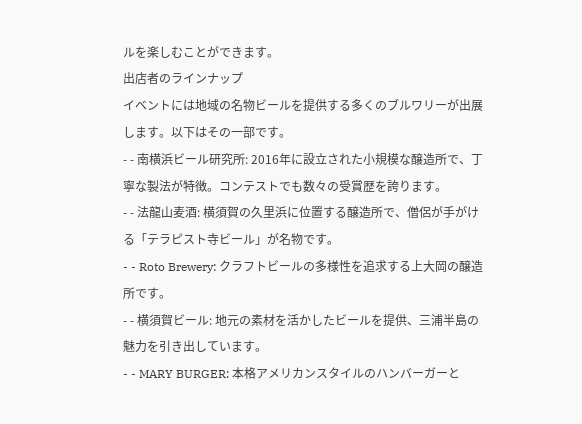ルを楽しむことができます。
出店者のラインナップ
イベントには地域の名物ビールを提供する多くのブルワリーが出展します。以下はその一部です。
- - 南横浜ビール研究所: 2016年に設立された小規模な醸造所で、丁寧な製法が特徴。コンテストでも数々の受賞歴を誇ります。
- - 法龍山麦酒: 横須賀の久里浜に位置する醸造所で、僧侶が手がける「テラピスト寺ビール」が名物です。
- - Roto Brewery: クラフトビールの多様性を追求する上大岡の醸造所です。
- - 横須賀ビール: 地元の素材を活かしたビールを提供、三浦半島の魅力を引き出しています。
- - MARY BURGER: 本格アメリカンスタイルのハンバーガーと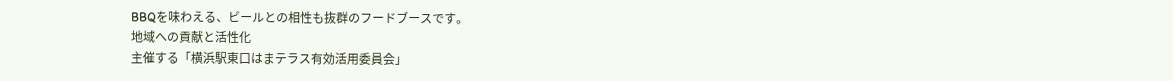BBQを味わえる、ビールとの相性も抜群のフードブースです。
地域への貢献と活性化
主催する「横浜駅東口はまテラス有効活用委員会」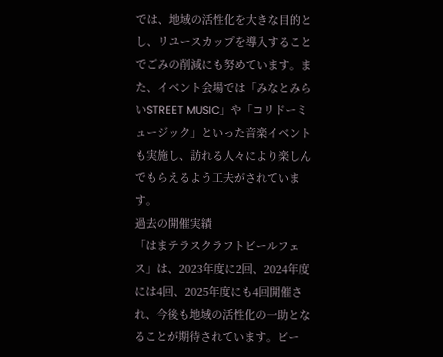では、地域の活性化を大きな目的とし、リユースカップを導入することでごみの削減にも努めています。また、イベント会場では「みなとみらいSTREET MUSIC」や「コリドーミュージック」といった音楽イベントも実施し、訪れる人々により楽しんでもらえるよう工夫がされています。
過去の開催実績
「はまテラスクラフトビールフェス」は、2023年度に2回、2024年度には4回、2025年度にも4回開催され、今後も地域の活性化の一助となることが期待されています。ビー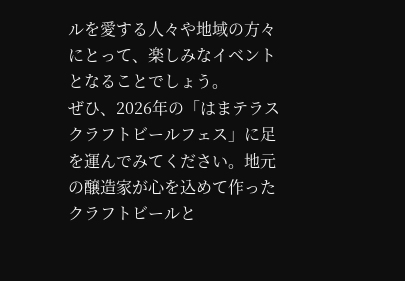ルを愛する人々や地域の方々にとって、楽しみなイベントとなることでしょう。
ぜひ、2026年の「はまテラスクラフトビールフェス」に足を運んでみてください。地元の醸造家が心を込めて作ったクラフトビールと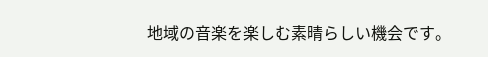地域の音楽を楽しむ素晴らしい機会です。